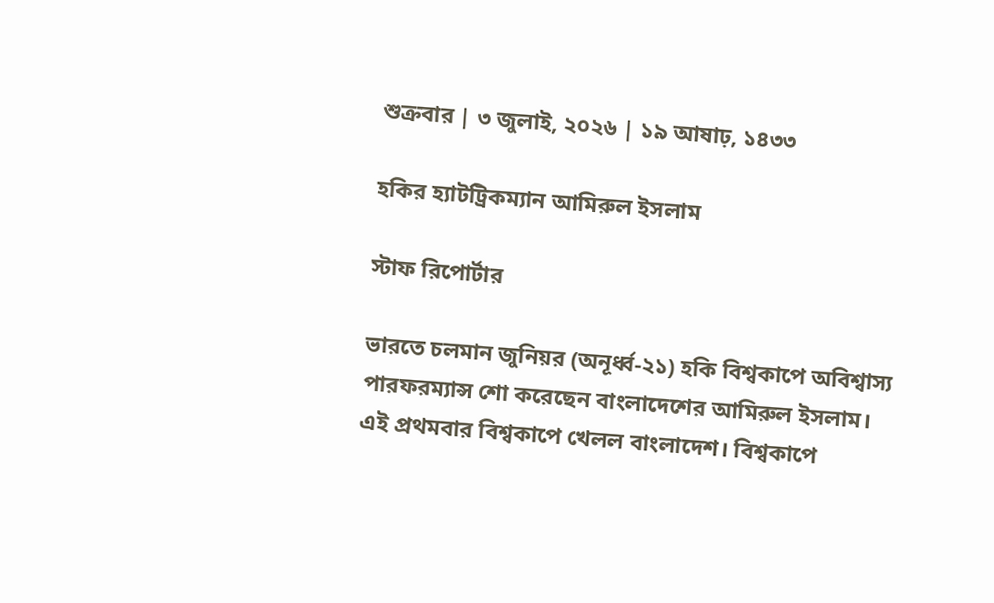শুক্রবার | ৩ জুলাই, ২০২৬ | ১৯ আষাঢ়, ১৪৩৩

হকির হ্যাটট্রিকম্যান আমিরুল ইসলাম

স্টাফ রিপোর্টার

ভারতে চলমান জুনিয়র (অনূর্ধ্ব-২১) হকি বিশ্বকাপে অবিশ্বাস্য পারফরম্যান্স শো করেছেন বাংলাদেশের আমিরুল ইসলাম। এই প্রথমবার বিশ্বকাপে খেলল বাংলাদেশ। বিশ্বকাপে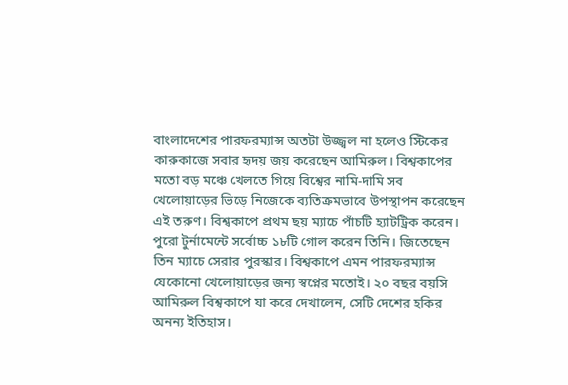বাংলাদেশের পারফরম্যান্স অতটা উজ্জ্বল না হলেও স্টিকের কারুকাজে সবার হৃদয় জয় করেছেন আমিরুল। বিশ্বকাপের মতো বড় মঞ্চে খেলতে গিয়ে বিশ্বের নামি-দামি সব খেলোয়াড়ের ভিড়ে নিজেকে ব্যতিক্রমভাবে উপস্থাপন করেছেন এই তরুণ। বিশ্বকাপে প্রথম ছয় ম্যাচে পাঁচটি হ্যাটট্রিক করেন। পুরো টুর্নামেন্টে সর্বোচ্চ ১৮টি গোল করেন তিনি। জিতেছেন তিন ম্যাচে সেরার পুরস্কার। বিশ্বকাপে এমন পারফরম্যান্স যেকোনো খেলোয়াড়ের জন্য স্বপ্নের মতোই। ২০ বছর বয়সি আমিরুল বিশ্বকাপে যা করে দেখালেন, সেটি দেশের হকির অনন্য ইতিহাস।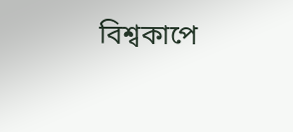বিশ্বকাপে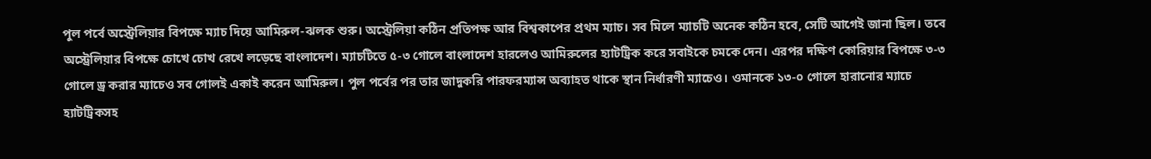পুল পর্বে অস্ট্রেলিয়ার বিপক্ষে ম্যাচ দিয়ে আমিরুল-ঝলক শুরু। অস্ট্রেলিয়া কঠিন প্রতিপক্ষ আর বিশ্বকাপের প্রথম ম্যাচ। সব মিলে ম্যাচটি অনেক কঠিন হবে, সেটি আগেই জানা ছিল। তবে অস্ট্রেলিয়ার বিপক্ষে চোখে চোখ রেখে লড়েছে বাংলাদেশ। ম্যাচটিতে ৫-৩ গোলে বাংলাদেশ হারলেও আমিরুলের হ্যাটট্রিক করে সবাইকে চমকে দেন। এরপর দক্ষিণ কোরিয়ার বিপক্ষে ৩-৩ গোলে ড্র করার ম্যাচেও সব গোলই একাই করেন আমিরুল। পুল পর্বের পর তার জাদুকরি পারফরম্যান্স অব্যাহত থাকে স্থান নির্ধারণী ম্যাচেও। ওমানকে ১৩-০ গোলে হারানোর ম্যাচে হ্যাটট্রিকসহ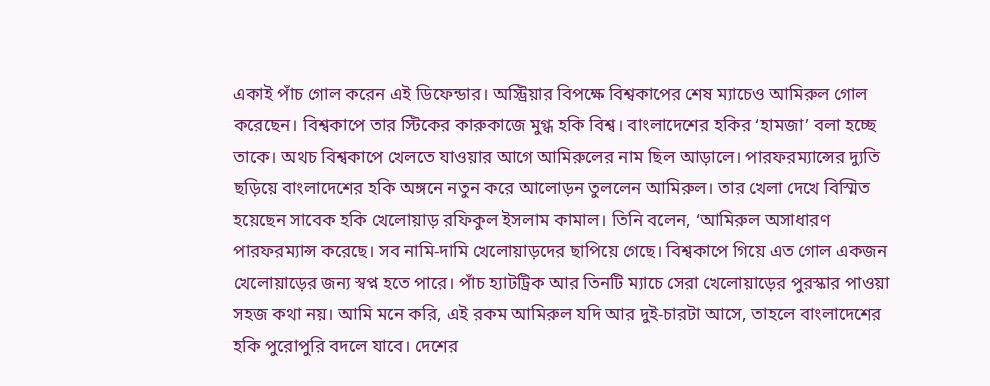একাই পাঁচ গোল করেন এই ডিফেন্ডার। অস্ট্রিয়ার বিপক্ষে বিশ্বকাপের শেষ ম্যাচেও আমিরুল গোল করেছেন। বিশ্বকাপে তার স্টিকের কারুকাজে মুগ্ধ হকি বিশ্ব। বাংলাদেশের হকির ‘হামজা’ বলা হচ্ছে তাকে। অথচ বিশ্বকাপে খেলতে যাওয়ার আগে আমিরুলের নাম ছিল আড়ালে। পারফরম্যান্সের দ্যুতি ছড়িয়ে বাংলাদেশের হকি অঙ্গনে নতুন করে আলোড়ন তুললেন আমিরুল। তার খেলা দেখে বিস্মিত হয়েছেন সাবেক হকি খেলোয়াড় রফিকুল ইসলাম কামাল। তিনি বলেন, ‘আমিরুল অসাধারণ পারফরম্যান্স করেছে। সব নামি-দামি খেলোয়াড়দের ছাপিয়ে গেছে। বিশ্বকাপে গিয়ে এত গোল একজন খেলোয়াড়ের জন্য স্বপ্ন হতে পারে। পাঁচ হ্যাটট্রিক আর তিনটি ম্যাচে সেরা খেলোয়াড়ের পুরস্কার পাওয়া সহজ কথা নয়। আমি মনে করি, এই রকম আমিরুল যদি আর দুই-চারটা আসে, তাহলে বাংলাদেশের হকি পুরোপুরি বদলে যাবে। দেশের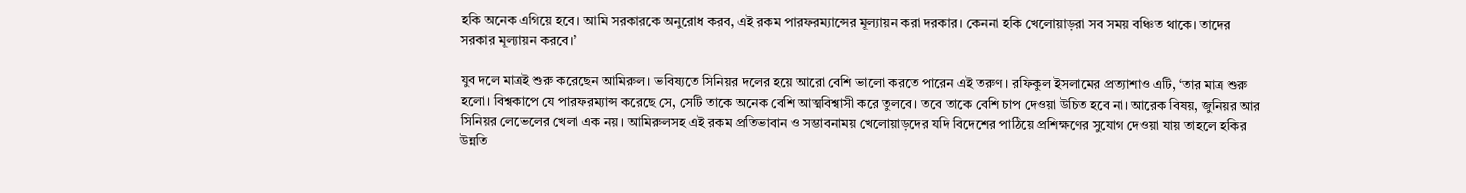হকি অনেক এগিয়ে হবে। আমি সরকারকে অনুরোধ করব, এই রকম পারফরম্যান্সের মূল্যায়ন করা দরকার। কেননা হকি খেলোয়াড়রা সব সময় বঞ্চিত থাকে। তাদের সরকার মূল্যায়ন করবে।’

যুব দলে মাত্রই শুরু করেছেন আমিরুল। ভবিষ্যতে সিনিয়র দলের হয়ে আরো বেশি ভালো করতে পারেন এই তরুণ। রফিকুল ইসলামের প্রত্যাশাও এটি, ‘তার মাত্র শুরু হলো। বিশ্বকাপে যে পারফরম্যান্স করেছে সে, সেটি তাকে অনেক বেশি আত্মবিশ্বাসী করে তুলবে। তবে তাকে বেশি চাপ দেওয়া উচিত হবে না। আরেক বিষয়, জুনিয়র আর সিনিয়র লেভেলের খেলা এক নয়। আমিরুলসহ এই রকম প্রতিভাবান ও সম্ভাবনাময় খেলোয়াড়দের যদি বিদেশের পাঠিয়ে প্রশিক্ষণের সুযোগ দেওয়া যায় তাহলে হকির উন্নতি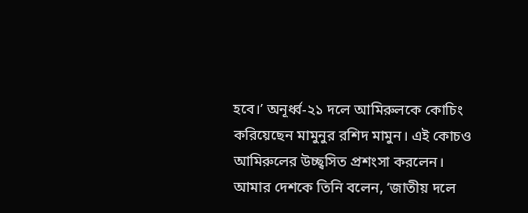হবে।’ অনূর্ধ্ব-২১ দলে আমিরুলকে কোচিং করিয়েছেন মামুনুর রশিদ মামুন। এই কোচও আমিরুলের উচ্ছ্বসিত প্রশংসা করলেন। আমার দেশকে তিনি বলেন, ‘জাতীয় দলে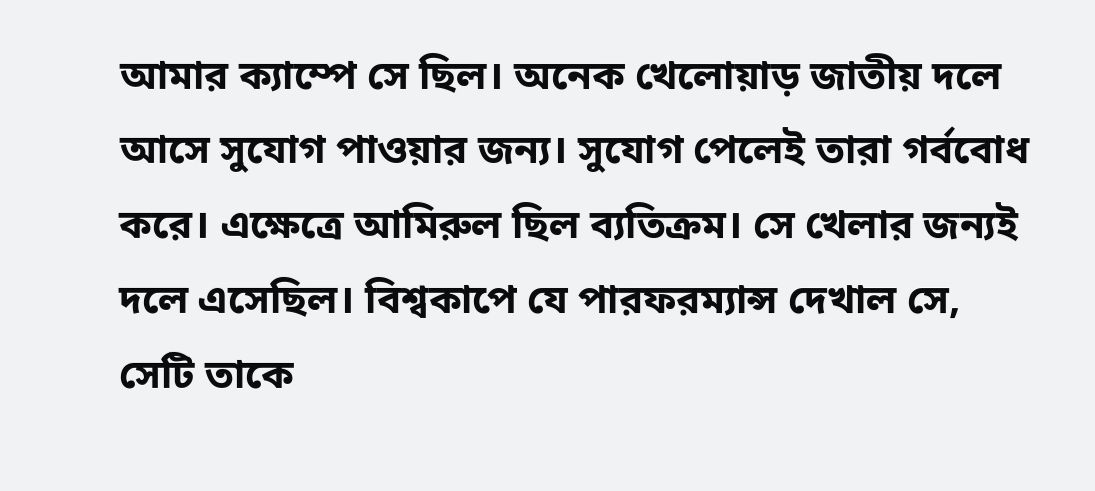আমার ক্যাম্পে সে ছিল। অনেক খেলোয়াড় জাতীয় দলে আসে সুযোগ পাওয়ার জন্য। সুযোগ পেলেই তারা গর্ববোধ করে। এক্ষেত্রে আমিরুল ছিল ব্যতিক্রম। সে খেলার জন্যই দলে এসেছিল। বিশ্বকাপে যে পারফরম্যান্স দেখাল সে, সেটি তাকে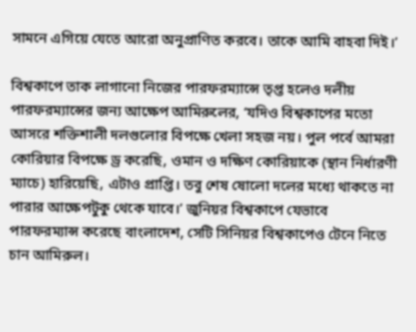সামনে এগিয়ে যেতে আরো অনুপ্রাণিত করবে। তাকে আমি বাহবা দিই।’

বিশ্বকাপে তাক লাগানো নিজের পারফরম্যান্সে তৃপ্ত হলেও দলীয় পারফরম্যান্সের জন্য আক্ষেপ আমিরুলের, ‘যদিও বিশ্বকাপের মতো আসরে শক্তিশালী দলগুলোর বিপক্ষে খেলা সহজ নয়। পুল পর্বে আমরা কোরিয়ার বিপক্ষে ড্র করেছি, ওমান ও দক্ষিণ কোরিয়াকে (স্থান নির্ধারণী ম্যাচে) হারিয়েছি, এটাও প্রাপ্তি। তবু শেষ ষোলো দলের মধ্যে থাকতে না পারার আক্ষেপটুকু থেকে যাবে।’ জুনিয়র বিশ্বকাপে যেভাবে পারফরম্যান্স করেছে বাংলাদেশ, সেটি সিনিয়র বিশ্বকাপেও টেনে নিতে চান আমিরুল।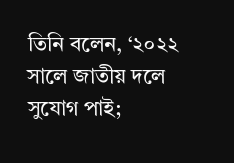তিনি বলেন, ‘২০২২ সালে জাতীয় দলে সুযোগ পাই;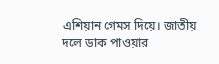এশিয়ান গেমস দিয়ে। জাতীয় দলে ডাক পাওয়ার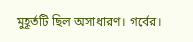মুহূর্তটি ছিল অসাধারণ। গর্বের।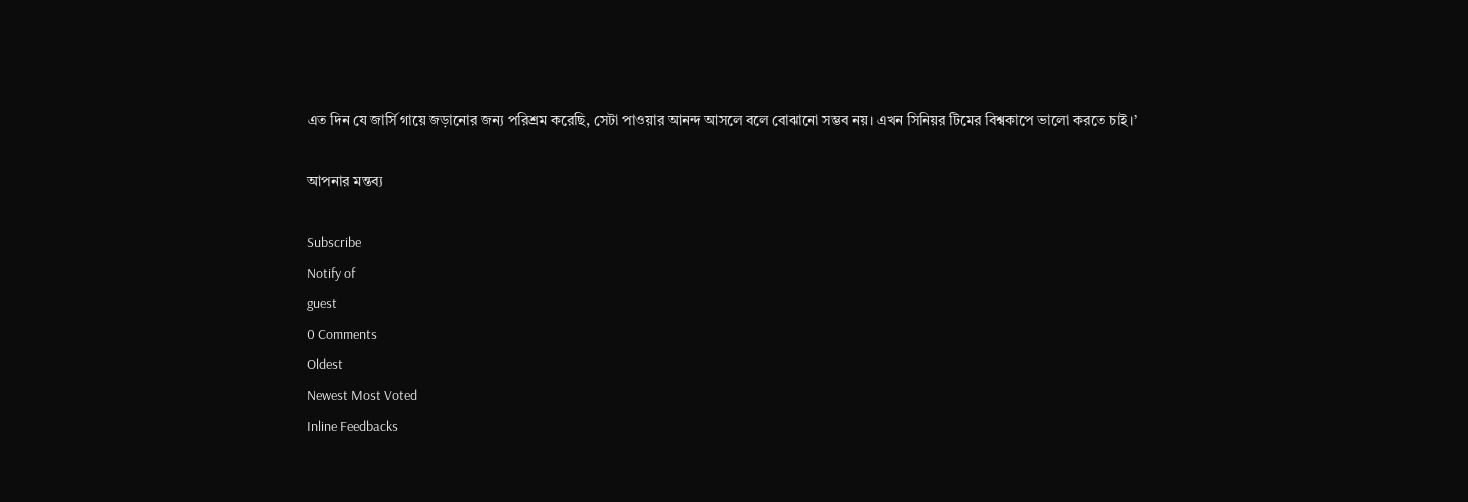এত দিন যে জার্সি গায়ে জড়ানোর জন্য পরিশ্রম করেছি, সেটা পাওয়ার আনন্দ আসলে বলে বোঝানো সম্ভব নয়। এখন সিনিয়র টিমের বিশ্বকাপে ভালো করতে চাই।’

আপনার মন্তব্য

Subscribe
Notify of
guest
0 Comments
Oldest
Newest Most Voted
Inline Feedbacks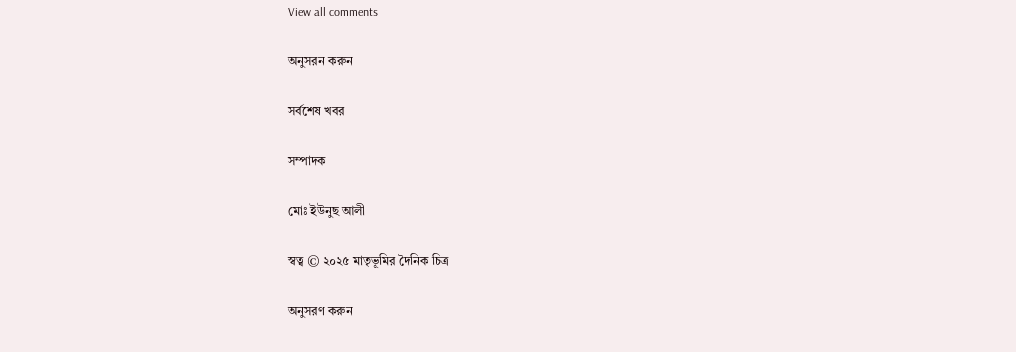View all comments

অনুসরন করুন

সর্বশেষ খবর

সম্পাদক

মোঃ ইউনুছ আলী

স্বত্ব © ২০২৫ মাতৃভূমির দৈনিক চিত্র

অনুসরণ করুন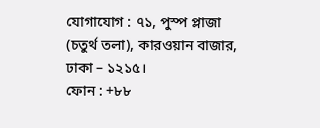যোগাযোগ : ৭১, পুস্প প্লাজা (চতুর্থ তলা), কারওয়ান বাজার, ঢাকা – ১২১৫।
ফোন : +৮৮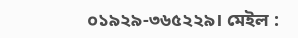০১৯২৯-৩৬৫২২৯। মেইল :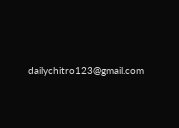dailychitro123@gmail.com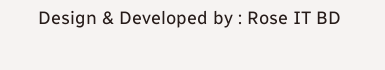Design & Developed by : Rose IT BD